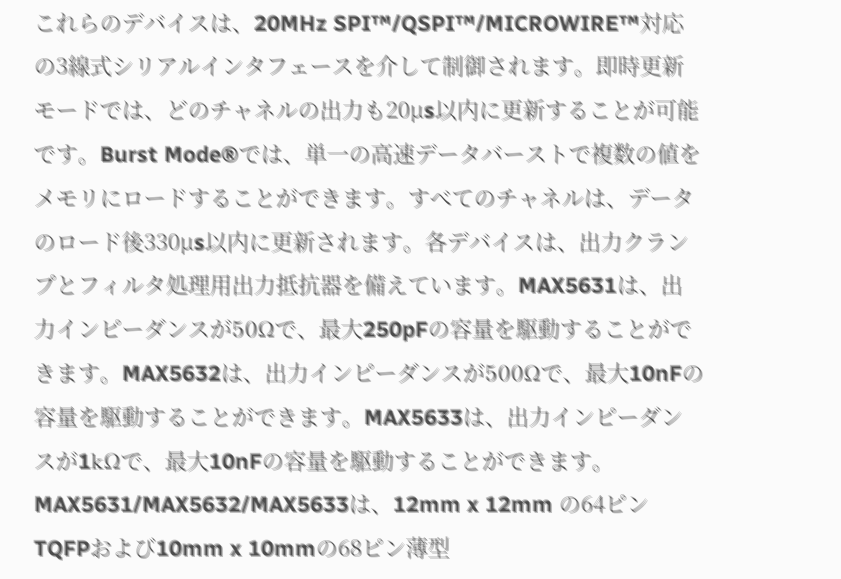これらのデバイスは、20MHz SPI™/QSPI™/MICROWIRE™対応の3線式シリアルインタフェースを介して制御されます。即時更新モードでは、どのチャネルの出力も20µs以内に更新することが可能です。Burst Mode®では、単一の高速データバーストで複数の値をメモリにロードすることができます。すべてのチャネルは、データのロード後330µs以内に更新されます。各デバイスは、出力クランプとフィルタ処理用出力抵抗器を備えています。MAX5631は、出力インピーダンスが50Ωで、最大250pFの容量を駆動することができます。MAX5632は、出力インピーダンスが500Ωで、最大10nFの容量を駆動することができます。MAX5633は、出力インピーダンスが1kΩで、最大10nFの容量を駆動することができます。MAX5631/MAX5632/MAX5633は、12mm x 12mm の64ピンTQFPおよび10mm x 10mmの68ピン薄型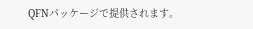QFNパッケージで提供されます。